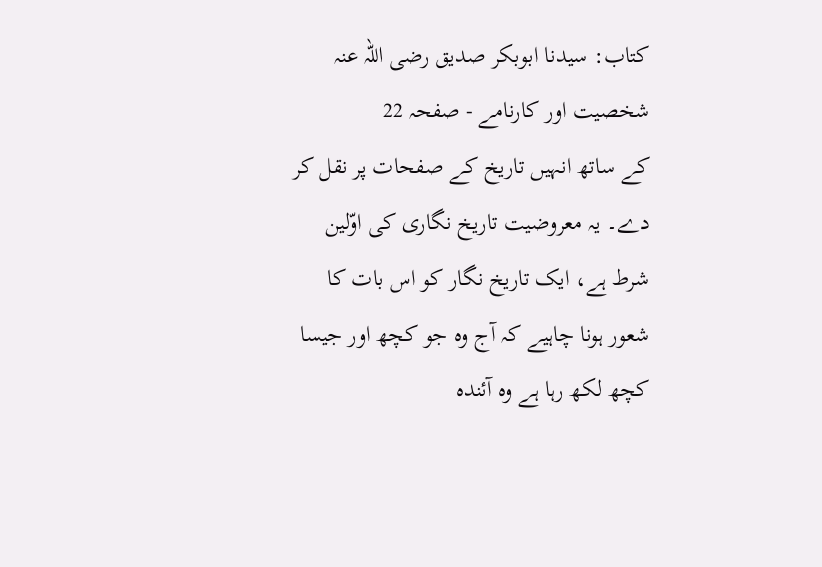کتاب: سیدنا ابوبکر صدیق رضی اللہ عنہ شخصیت اور کارنامے - صفحہ 22
کے ساتھ انہیں تاریخ کے صفحات پر نقل کر دے۔ یہ معروضیت تاریخ نگاری کی اوّلین شرط ہے، ایک تاریخ نگار کو اس بات کا شعور ہونا چاہیے کہ آج وہ جو کچھ اور جیسا کچھ لکھ رہا ہے وہ آئندہ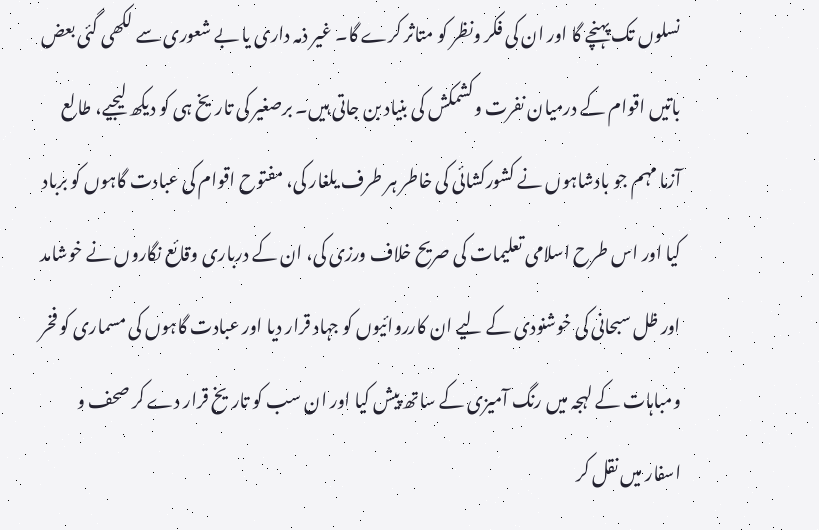نسلوں تک پہنچے گا اور ان کی فکر ونظر کو متاثر کرے گا۔ غیر ذمہ داری یا بے شعوری سے لکھی گئی بعض باتیں اقوام کے درمیان نفرت وکشمکش کی بنیاد بن جاتی ہیں۔ برصغیر کی تاریخ ہی کو دیکھ لیجیے، طالع آزما مہم جو بادشاہوں نے کشورکشائی کی خاطر ہر طرف یلغار کی، مفتوح اقوام کی عبادت گاہوں کو برباد کیا اور اس طرح اسلامی تعلیمات کی صریح خلاف ورزی کی، ان کے درباری وقائع نگاروں نے خوشامد اور ظل سبحانی کی خوشنودی کے لیے ان کارروائیوں کو جہاد قرار دیا اور عبادت گاہوں کی مسماری کو فخر ومباہات کے لہجہ میں رنگ آمیزی کے ساتھ پیش کیا اور ان سب کو تاریخ قرار دے کر صحف و اسفار میں نقل کر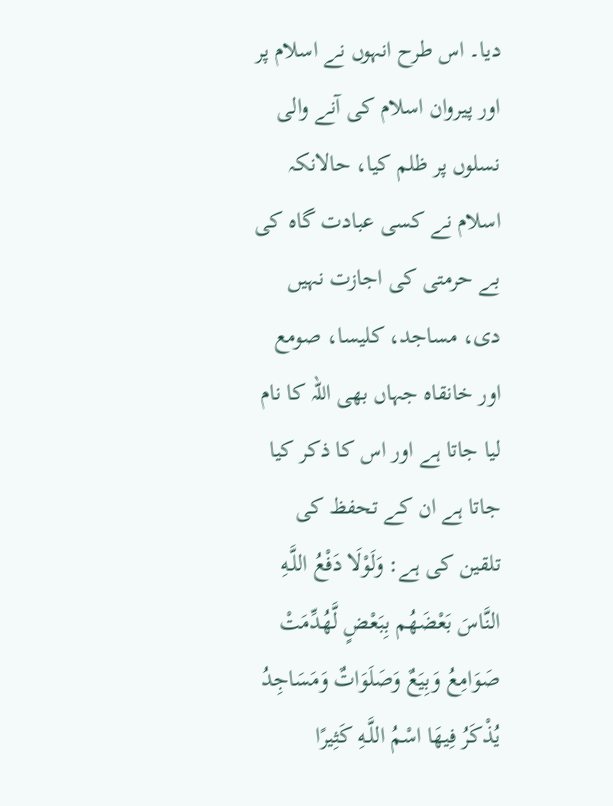دیا۔ اس طرح انہوں نے اسلام پر اور پیروان اسلام کی آنے والی نسلوں پر ظلم کیا، حالانکہ اسلام نے کسی عبادت گاہ کی بے حرمتی کی اجازت نہیں دی، مساجد، کلیسا، صومع اور خانقاہ جہاں بھی اللہ کا نام لیا جاتا ہے اور اس کا ذکر کیا جاتا ہے ان کے تحفظ کی تلقین کی ہے: وَلَوْلَا دَفْعُ اللَّـهِ النَّاسَ بَعْضَهُم بِبَعْضٍ لَّهُدِّمَتْ صَوَامِعُ وَبِيَعٌ وَصَلَوَاتٌ وَمَسَاجِدُ يُذْكَرُ فِيهَا اسْمُ اللَّـهِ كَثِيرًا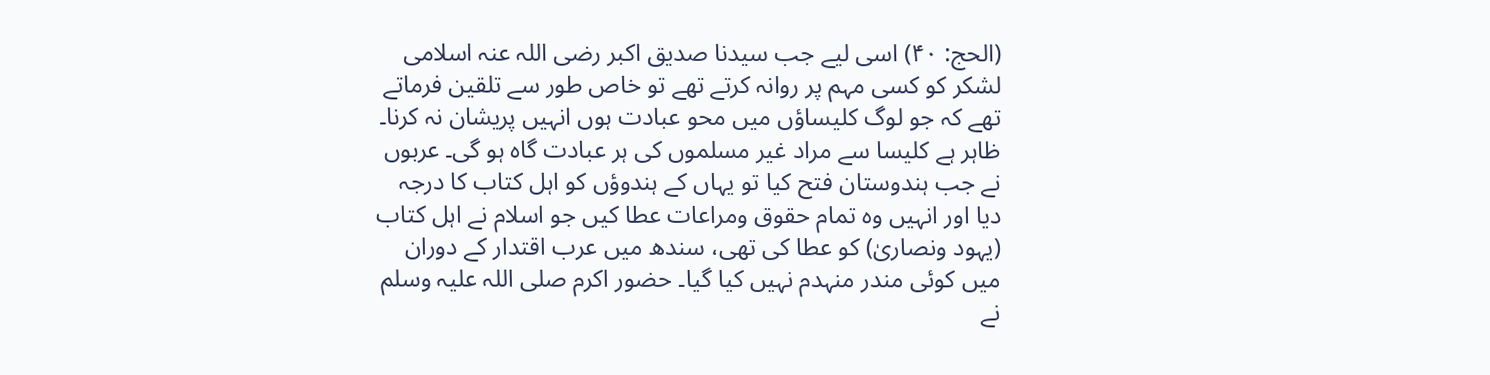(الحج: ۴۰) اسی لیے جب سیدنا صدیق اکبر رضی اللہ عنہ اسلامی لشکر کو کسی مہم پر روانہ کرتے تھے تو خاص طور سے تلقین فرماتے تھے کہ جو لوگ کلیساؤں میں محو عبادت ہوں انہیں پریشان نہ کرنا۔ ظاہر ہے کلیسا سے مراد غیر مسلموں کی ہر عبادت گاہ ہو گی۔ عربوں نے جب ہندوستان فتح کیا تو یہاں کے ہندوؤں کو اہل کتاب کا درجہ دیا اور انہیں وہ تمام حقوق ومراعات عطا کیں جو اسلام نے اہل کتاب (یہود ونصاریٰ) کو عطا کی تھی، سندھ میں عرب اقتدار کے دوران میں کوئی مندر منہدم نہیں کیا گیا۔ حضور اکرم صلی اللہ علیہ وسلم نے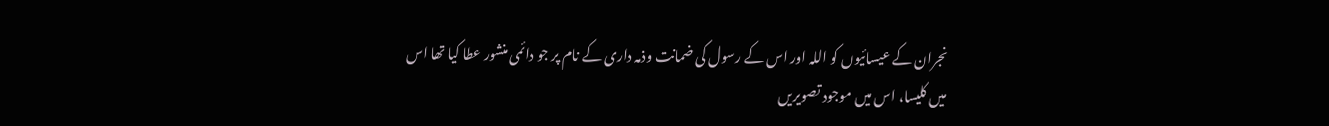نجران کے عیسائیوں کو اللہ اور اس کے رسول کی ضمانت وذمہ داری کے نام پر جو دائمی منشور عطا کیا تھا اس میں کلیسا، اس میں موجود تصویریں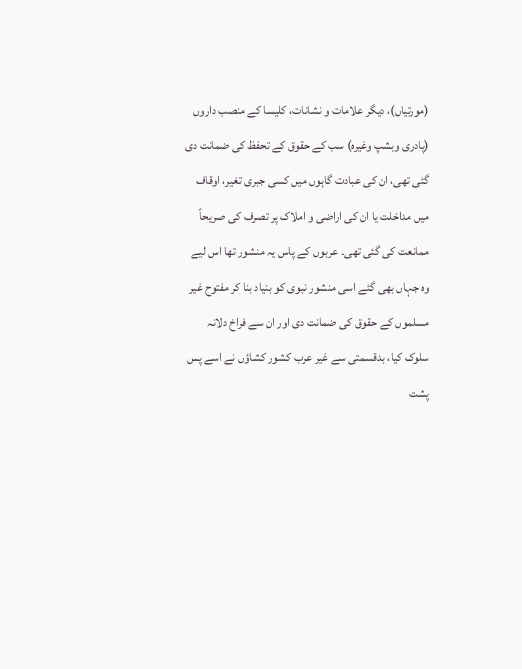(مورتیاں)، دیگر علامات و نشانات، کلیسا کے منصب داروں (پادری وبشپ وغیرہ) سب کے حقوق کے تحفظ کی ضمانت دی گئی تھی، ان کی عبادت گاہوں میں کسی جبری تغیر، اوقاف میں مداخلت یا ان کی اراضی و املاک پر تصرف کی صریحاً ممانعت کی گئی تھی۔ عربوں کے پاس یہ منشور تھا اس لیے وہ جہاں بھی گئے اسی منشور نبوی کو بنیاد بنا کر مفتوح غیر مسلموں کے حقوق کی ضمانت دی اور ان سے فراخ دلانہ سلوک کیا، بدقسمتی سے غیر عرب کشور کشاؤں نے اسے پس پشت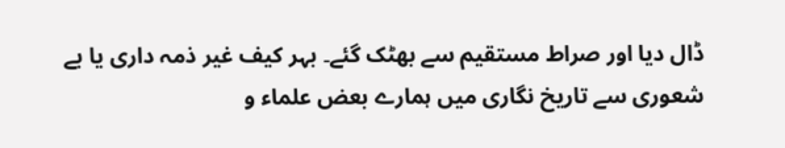ڈال دیا اور صراط مستقیم سے بھٹک گئے۔ بہر کیف غیر ذمہ داری یا بے شعوری سے تاریخ نگاری میں ہمارے بعض علماء و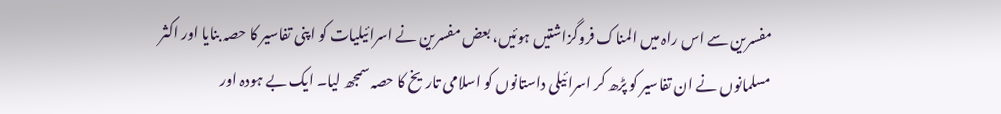مفسرین سے اس راہ میں المناک فروگزاشتیں ہوئیں، بعض مفسرین نے اسرائیلیات کو اپنی تفاسیر کا حصہ بنایا اور اکثر مسلمانوں نے ان تفاسیر کو پڑھ کر اسرائیلی داستانوں کو اسلامی تاریخ کا حصہ سمجھ لیا۔ ایک بے ہودہ اور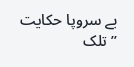بے سروپا حکایت ’’تلک